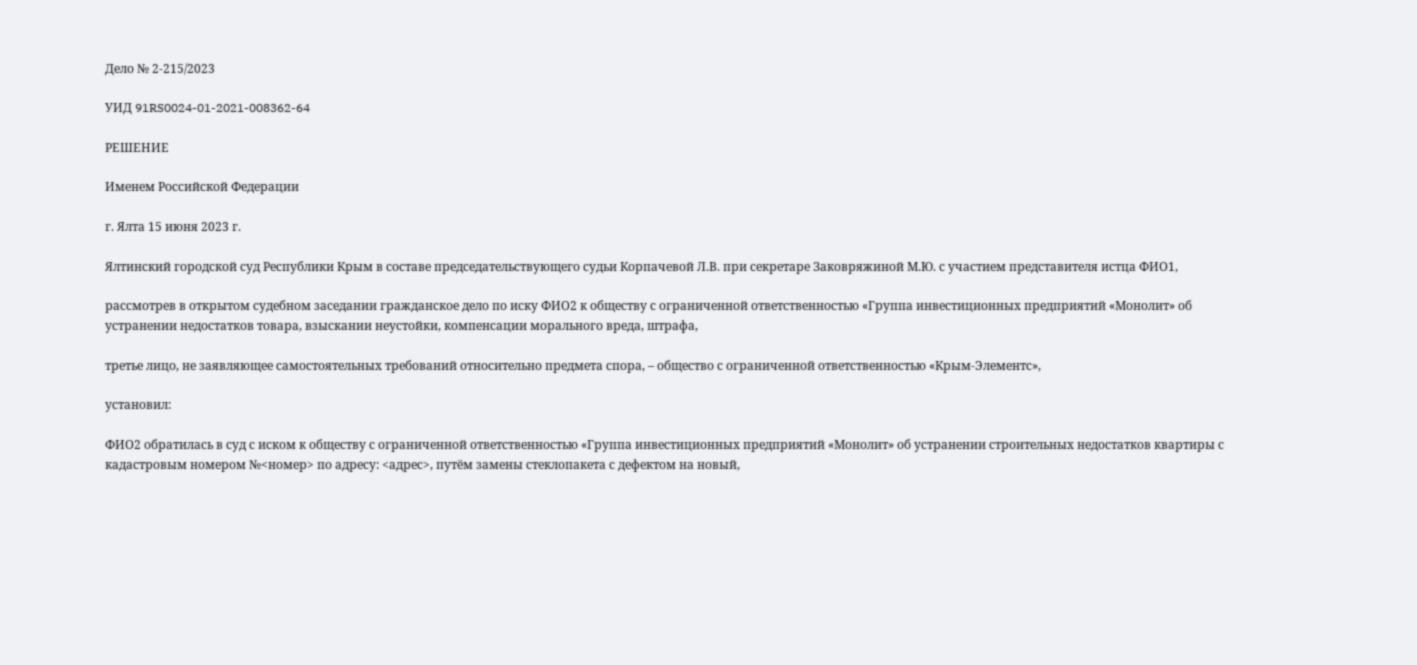Дело № 2-215/2023

УИД 91RS0024-01-2021-008362-64

РЕШЕНИЕ

Именем Российской Федерации

г. Ялта 15 июня 2023 г.

Ялтинский городской суд Республики Крым в составе председательствующего судьи Корпачевой Л.В. при секретаре Заковряжиной М.Ю. с участием представителя истца ФИО1,

рассмотрев в открытом судебном заседании гражданское дело по иску ФИО2 к обществу с ограниченной ответственностью «Группа инвестиционных предприятий «Монолит» об устранении недостатков товара, взыскании неустойки, компенсации морального вреда, штрафа,

третье лицо, не заявляющее самостоятельных требований относительно предмета спора, – общество с ограниченной ответственностью «Крым-Элементс»,

установил:

ФИО2 обратилась в суд с иском к обществу с ограниченной ответственностью «Группа инвестиционных предприятий «Монолит» об устранении строительных недостатков квартиры с кадастровым номером №<номер> по адресу: <адрес>, путём замены стеклопакета с дефектом на новый,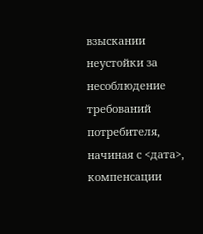взыскании неустойки за несоблюдение требований потребителя, начиная с <дата>, компенсации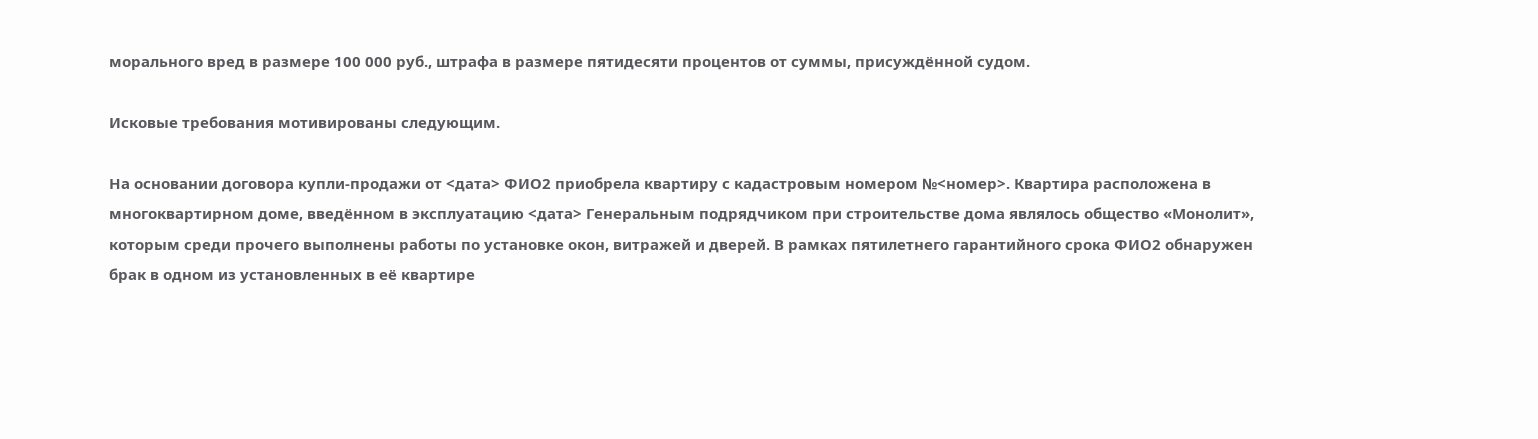морального вред в размере 100 000 руб., штрафа в размере пятидесяти процентов от суммы, присуждённой судом.

Исковые требования мотивированы следующим.

На основании договора купли-продажи от <дата> ФИО2 приобрела квартиру с кадастровым номером №<номер>. Квартира расположена в многоквартирном доме, введённом в эксплуатацию <дата> Генеральным подрядчиком при строительстве дома являлось общество «Монолит», которым среди прочего выполнены работы по установке окон, витражей и дверей. В рамках пятилетнего гарантийного срока ФИО2 обнаружен брак в одном из установленных в её квартире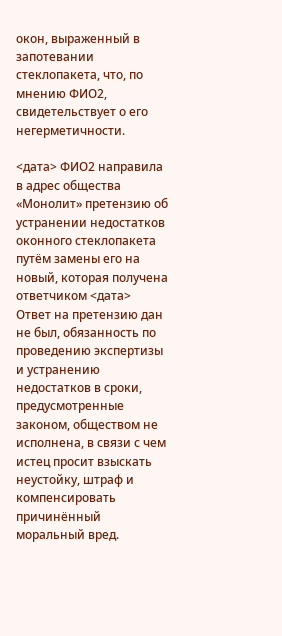окон, выраженный в запотевании стеклопакета, что, по мнению ФИО2, свидетельствует о его негерметичности.

<дата> ФИО2 направила в адрес общества «Монолит» претензию об устранении недостатков оконного стеклопакета путём замены его на новый, которая получена ответчиком <дата> Ответ на претензию дан не был, обязанность по проведению экспертизы и устранению недостатков в сроки, предусмотренные законом, обществом не исполнена, в связи с чем истец просит взыскать неустойку, штраф и компенсировать причинённый моральный вред.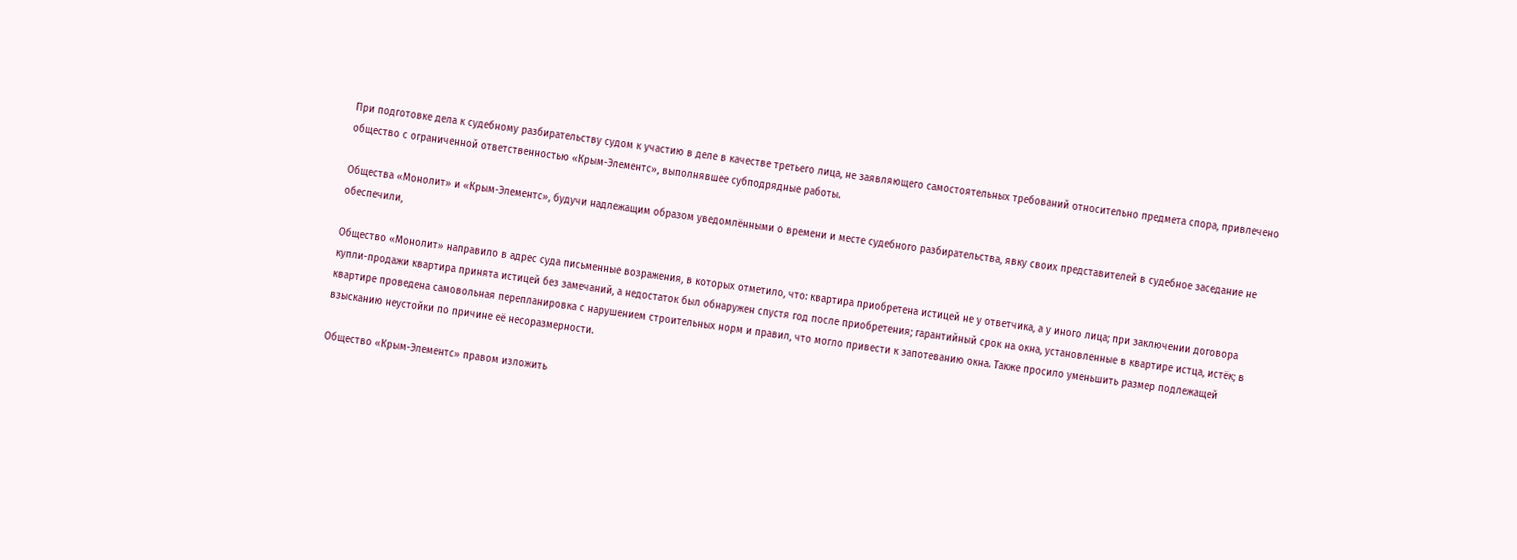При подготовке дела к судебному разбирательству судом к участию в деле в качестве третьего лица, не заявляющего самостоятельных требований относительно предмета спора, привлечено общество с ограниченной ответственностью «Крым-Элементс», выполнявшее субподрядные работы.

Общества «Монолит» и «Крым-Элементс», будучи надлежащим образом уведомлёнными о времени и месте судебного разбирательства, явку своих представителей в судебное заседание не обеспечили,

Общество «Монолит» направило в адрес суда письменные возражения, в которых отметило, что: квартира приобретена истицей не у ответчика, а у иного лица; при заключении договора купли-продажи квартира принята истицей без замечаний, а недостаток был обнаружен спустя год после приобретения; гарантийный срок на окна, установленные в квартире истца, истёк; в квартире проведена самовольная перепланировка с нарушением строительных норм и правил, что могло привести к запотеванию окна. Также просило уменьшить размер подлежащей взысканию неустойки по причине её несоразмерности.

Общество «Крым-Элементс» правом изложить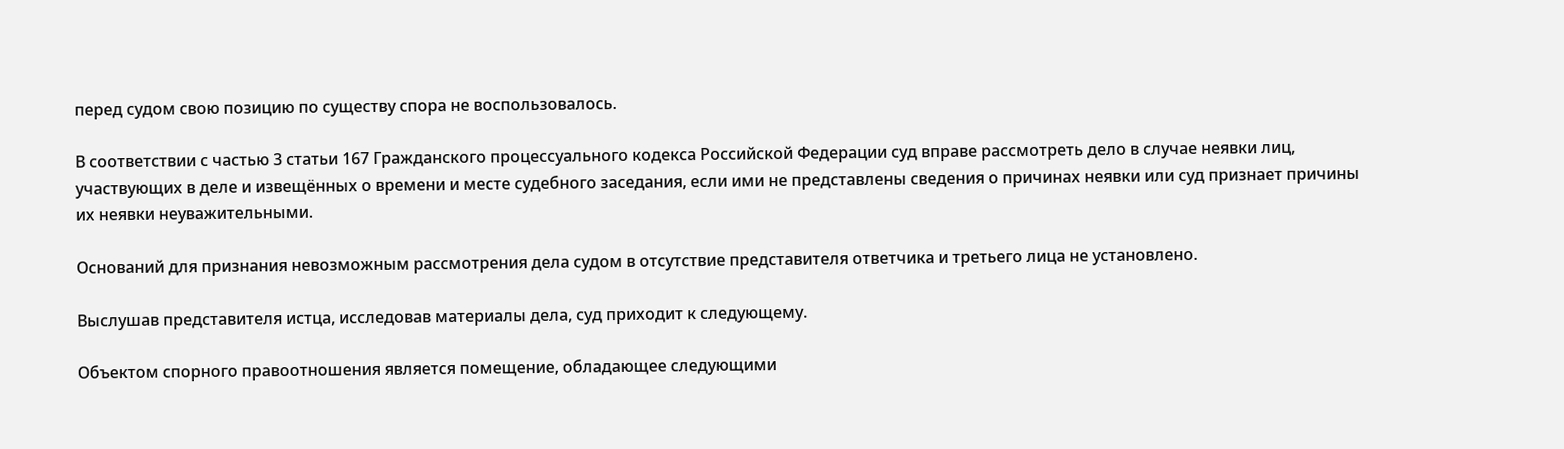перед судом свою позицию по существу спора не воспользовалось.

В соответствии с частью 3 статьи 167 Гражданского процессуального кодекса Российской Федерации суд вправе рассмотреть дело в случае неявки лиц, участвующих в деле и извещённых о времени и месте судебного заседания, если ими не представлены сведения о причинах неявки или суд признает причины их неявки неуважительными.

Оснований для признания невозможным рассмотрения дела судом в отсутствие представителя ответчика и третьего лица не установлено.

Выслушав представителя истца, исследовав материалы дела, суд приходит к следующему.

Объектом спорного правоотношения является помещение, обладающее следующими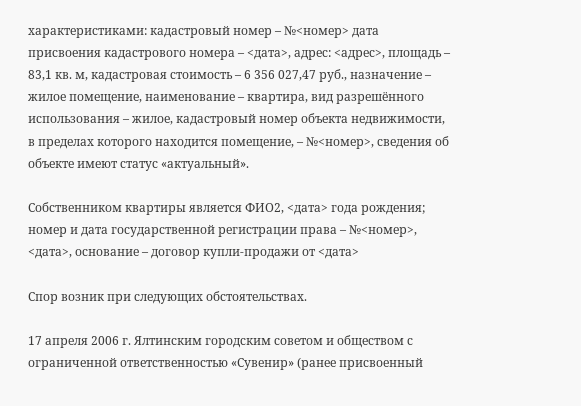характеристиками: кадастровый номер – №<номер> дата присвоения кадастрового номера – <дата>, адрес: <адрес>, площадь – 83,1 кв. м, кадастровая стоимость – 6 356 027,47 руб., назначение – жилое помещение, наименование – квартира, вид разрешённого использования – жилое, кадастровый номер объекта недвижимости, в пределах которого находится помещение, – №<номер>, сведения об объекте имеют статус «актуальный».

Собственником квартиры является ФИО2, <дата> года рождения; номер и дата государственной регистрации права – №<номер>, <дата>, основание – договор купли-продажи от <дата>

Спор возник при следующих обстоятельствах.

17 апреля 2006 г. Ялтинским городским советом и обществом с ограниченной ответственностью «Сувенир» (ранее присвоенный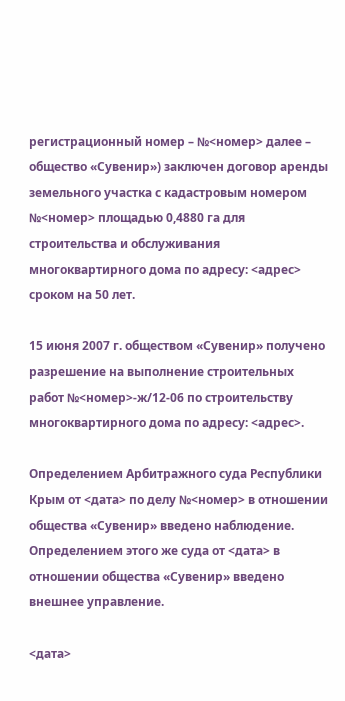регистрационный номер – №<номер> далее – общество «Сувенир») заключен договор аренды земельного участка с кадастровым номером №<номер> площадью 0,4880 га для строительства и обслуживания многоквартирного дома по адресу: <адрес> сроком на 50 лет.

15 июня 2007 г. обществом «Сувенир» получено разрешение на выполнение строительных работ №<номер>-ж/12-06 по строительству многоквартирного дома по адресу: <адрес>.

Определением Арбитражного суда Республики Крым от <дата> по делу №<номер> в отношении общества «Сувенир» введено наблюдение. Определением этого же суда от <дата> в отношении общества «Сувенир» введено внешнее управление.

<дата>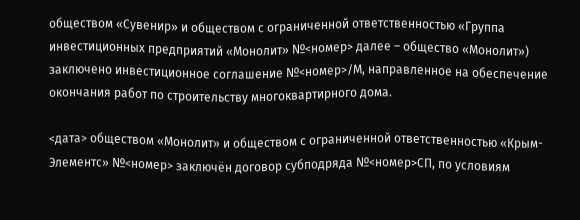обществом «Сувенир» и обществом с ограниченной ответственностью «Группа инвестиционных предприятий «Монолит» №<номер> далее – общество «Монолит») заключено инвестиционное соглашение №<номер>/М, направленное на обеспечение окончания работ по строительству многоквартирного дома.

<дата> обществом «Монолит» и обществом с ограниченной ответственностью «Крым-Элементс» №<номер> заключён договор субподряда №<номер>СП, по условиям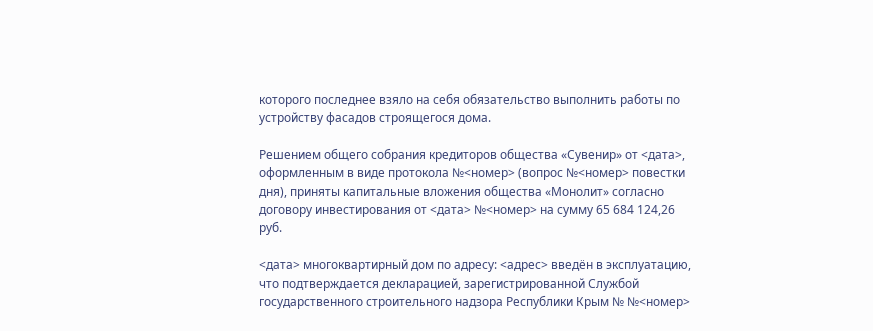которого последнее взяло на себя обязательство выполнить работы по устройству фасадов строящегося дома.

Решением общего собрания кредиторов общества «Сувенир» от <дата>, оформленным в виде протокола №<номер> (вопрос №<номер> повестки дня), приняты капитальные вложения общества «Монолит» согласно договору инвестирования от <дата> №<номер> на сумму 65 684 124,26 руб.

<дата> многоквартирный дом по адресу: <адрес> введён в эксплуатацию, что подтверждается декларацией, зарегистрированной Службой государственного строительного надзора Республики Крым № №<номер>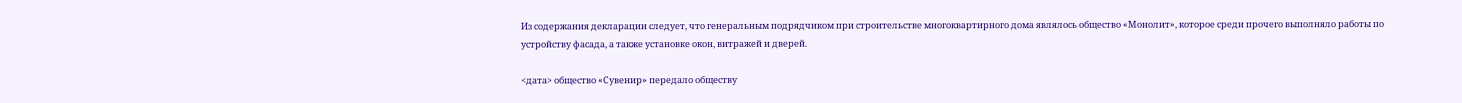Из содержания декларации следует, что генеральным подрядчиком при строительстве многоквартирного дома являлось общество «Монолит», которое среди прочего выполняло работы по устройству фасада, а также установке окон, витражей и дверей.

<дата> общество «Сувенир» передало обществу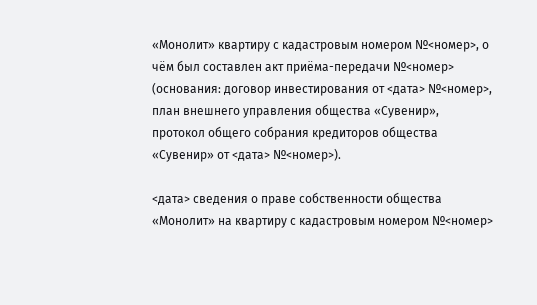«Монолит» квартиру с кадастровым номером №<номер>, о чём был составлен акт приёма-передачи №<номер> (основания: договор инвестирования от <дата> №<номер>, план внешнего управления общества «Сувенир», протокол общего собрания кредиторов общества «Сувенир» от <дата> №<номер>).

<дата> сведения о праве собственности общества «Монолит» на квартиру с кадастровым номером №<номер>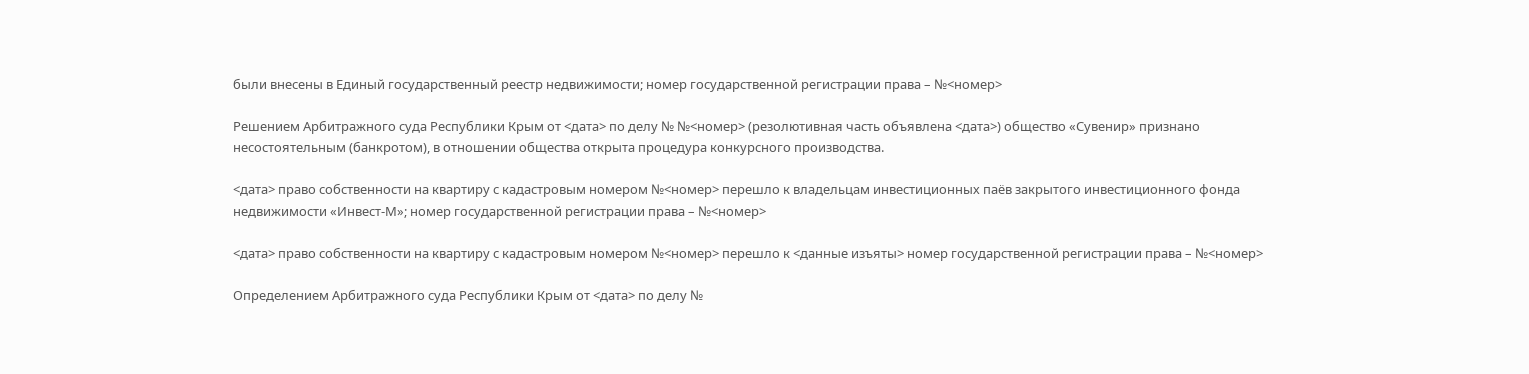были внесены в Единый государственный реестр недвижимости; номер государственной регистрации права – №<номер>

Решением Арбитражного суда Республики Крым от <дата> по делу № №<номер> (резолютивная часть объявлена <дата>) общество «Сувенир» признано несостоятельным (банкротом), в отношении общества открыта процедура конкурсного производства.

<дата> право собственности на квартиру с кадастровым номером №<номер> перешло к владельцам инвестиционных паёв закрытого инвестиционного фонда недвижимости «Инвест-М»; номер государственной регистрации права – №<номер>

<дата> право собственности на квартиру с кадастровым номером №<номер> перешло к <данные изъяты> номер государственной регистрации права – №<номер>

Определением Арбитражного суда Республики Крым от <дата> по делу №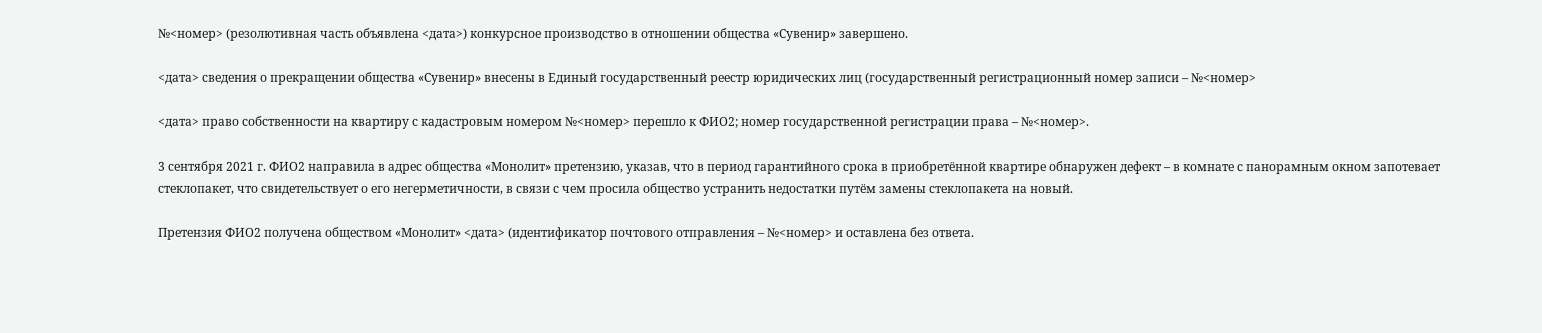№<номер> (резолютивная часть объявлена <дата>) конкурсное производство в отношении общества «Сувенир» завершено.

<дата> сведения о прекращении общества «Сувенир» внесены в Единый государственный реестр юридических лиц (государственный регистрационный номер записи – №<номер>

<дата> право собственности на квартиру с кадастровым номером №<номер> перешло к ФИО2; номер государственной регистрации права – №<номер>.

3 сентября 2021 г. ФИО2 направила в адрес общества «Монолит» претензию, указав, что в период гарантийного срока в приобретённой квартире обнаружен дефект – в комнате с панорамным окном запотевает стеклопакет, что свидетельствует о его негерметичности, в связи с чем просила общество устранить недостатки путём замены стеклопакета на новый.

Претензия ФИО2 получена обществом «Монолит» <дата> (идентификатор почтового отправления – №<номер> и оставлена без ответа.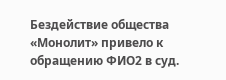Бездействие общества «Монолит» привело к обращению ФИО2 в суд.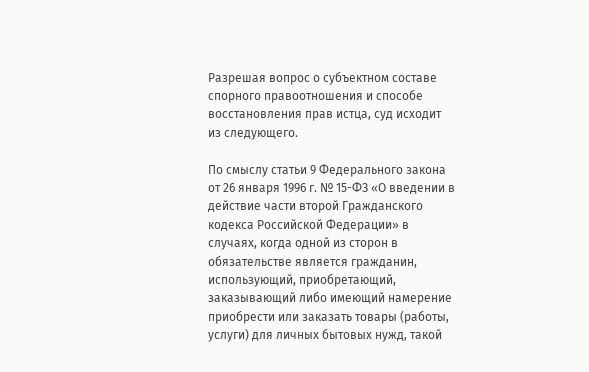Разрешая вопрос о субъектном составе спорного правоотношения и способе восстановления прав истца, суд исходит из следующего.

По смыслу статьи 9 Федерального закона от 26 января 1996 г. № 15-ФЗ «О введении в действие части второй Гражданского кодекса Российской Федерации» в случаях, когда одной из сторон в обязательстве является гражданин, использующий, приобретающий, заказывающий либо имеющий намерение приобрести или заказать товары (работы, услуги) для личных бытовых нужд, такой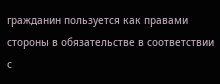гражданин пользуется как правами стороны в обязательстве в соответствии с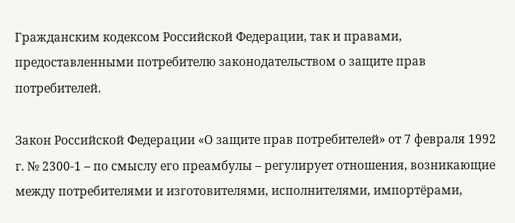Гражданским кодексом Российской Федерации, так и правами, предоставленными потребителю законодательством о защите прав потребителей.

Закон Российской Федерации «О защите прав потребителей» от 7 февраля 1992 г. № 2300-1 – по смыслу его преамбулы – регулирует отношения, возникающие между потребителями и изготовителями, исполнителями, импортёрами,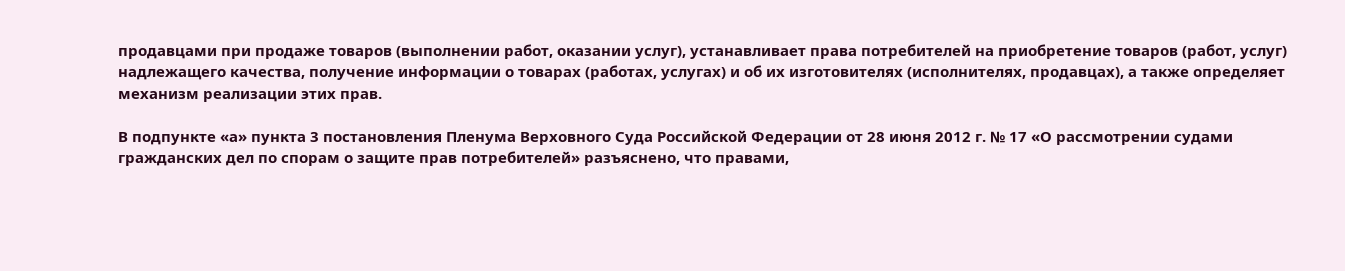продавцами при продаже товаров (выполнении работ, оказании услуг), устанавливает права потребителей на приобретение товаров (работ, услуг) надлежащего качества, получение информации о товарах (работах, услугах) и об их изготовителях (исполнителях, продавцах), а также определяет механизм реализации этих прав.

В подпункте «а» пункта 3 постановления Пленума Верховного Суда Российской Федерации от 28 июня 2012 г. № 17 «О рассмотрении судами гражданских дел по спорам о защите прав потребителей» разъяснено, что правами,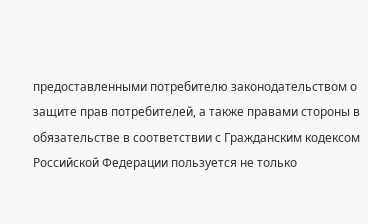предоставленными потребителю законодательством о защите прав потребителей, а также правами стороны в обязательстве в соответствии с Гражданским кодексом Российской Федерации пользуется не только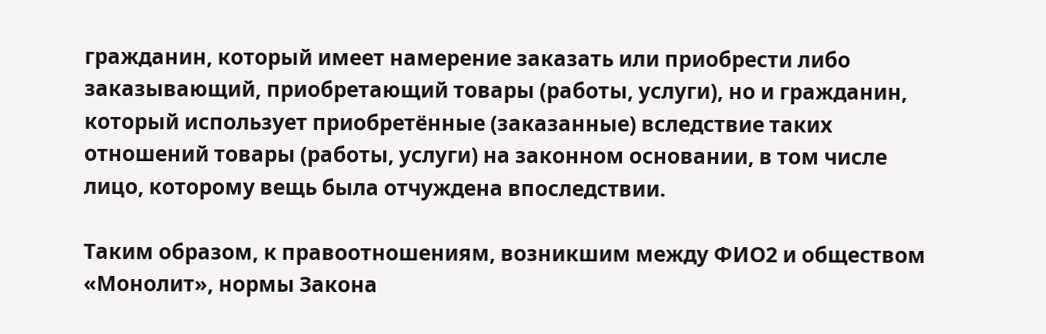гражданин, который имеет намерение заказать или приобрести либо заказывающий, приобретающий товары (работы, услуги), но и гражданин, который использует приобретённые (заказанные) вследствие таких отношений товары (работы, услуги) на законном основании, в том числе лицо, которому вещь была отчуждена впоследствии.

Таким образом, к правоотношениям, возникшим между ФИО2 и обществом «Монолит», нормы Закона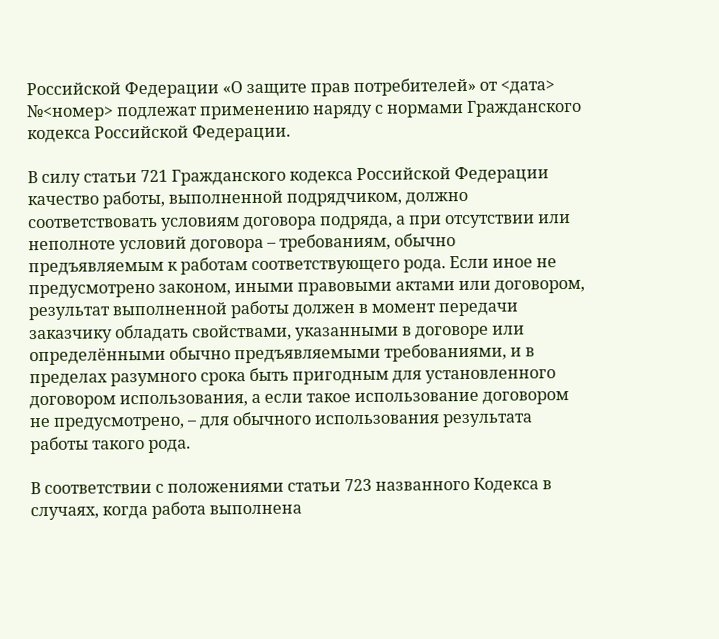Российской Федерации «О защите прав потребителей» от <дата> №<номер> подлежат применению наряду с нормами Гражданского кодекса Российской Федерации.

В силу статьи 721 Гражданского кодекса Российской Федерации качество работы, выполненной подрядчиком, должно соответствовать условиям договора подряда, а при отсутствии или неполноте условий договора – требованиям, обычно предъявляемым к работам соответствующего рода. Если иное не предусмотрено законом, иными правовыми актами или договором, результат выполненной работы должен в момент передачи заказчику обладать свойствами, указанными в договоре или определёнными обычно предъявляемыми требованиями, и в пределах разумного срока быть пригодным для установленного договором использования, а если такое использование договором не предусмотрено, – для обычного использования результата работы такого рода.

В соответствии с положениями статьи 723 названного Кодекса в случаях, когда работа выполнена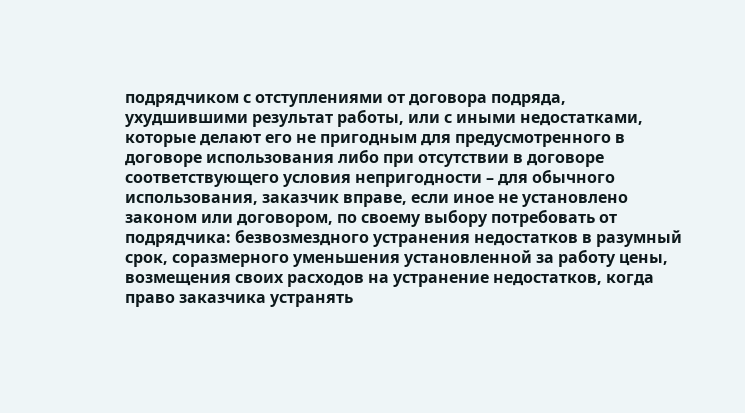подрядчиком с отступлениями от договора подряда, ухудшившими результат работы, или с иными недостатками, которые делают его не пригодным для предусмотренного в договоре использования либо при отсутствии в договоре соответствующего условия непригодности – для обычного использования, заказчик вправе, если иное не установлено законом или договором, по своему выбору потребовать от подрядчика: безвозмездного устранения недостатков в разумный срок, соразмерного уменьшения установленной за работу цены, возмещения своих расходов на устранение недостатков, когда право заказчика устранять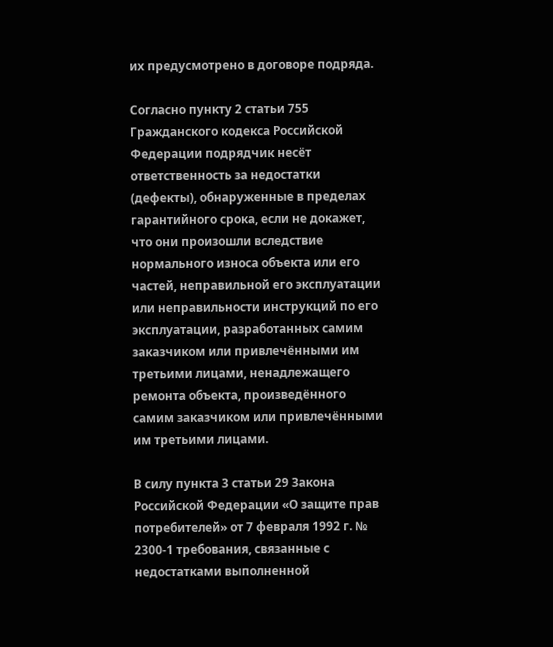их предусмотрено в договоре подряда.

Согласно пункту 2 статьи 755 Гражданского кодекса Российской Федерации подрядчик несёт ответственность за недостатки (дефекты), обнаруженные в пределах гарантийного срока, если не докажет, что они произошли вследствие нормального износа объекта или его частей, неправильной его эксплуатации или неправильности инструкций по его эксплуатации, разработанных самим заказчиком или привлечёнными им третьими лицами, ненадлежащего ремонта объекта, произведённого самим заказчиком или привлечёнными им третьими лицами.

В силу пункта 3 статьи 29 Закона Российской Федерации «О защите прав потребителей» от 7 февраля 1992 г. № 2300-1 требования, связанные с недостатками выполненной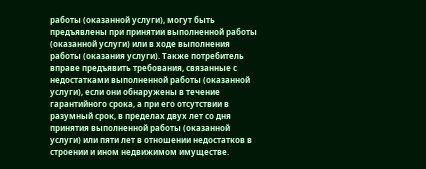работы (оказанной услуги), могут быть предъявлены при принятии выполненной работы (оказанной услуги) или в ходе выполнения работы (оказания услуги). Также потребитель вправе предъявить требования, связанные с недостатками выполненной работы (оказанной услуги), если они обнаружены в течение гарантийного срока, а при его отсутствии в разумный срок, в пределах двух лет со дня принятия выполненной работы (оказанной услуги) или пяти лет в отношении недостатков в строении и ином недвижимом имуществе.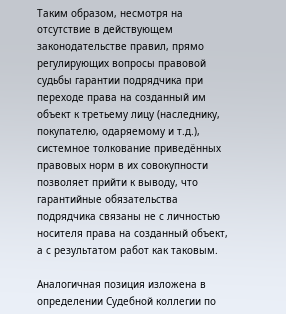Таким образом, несмотря на отсутствие в действующем законодательстве правил, прямо регулирующих вопросы правовой судьбы гарантии подрядчика при переходе права на созданный им объект к третьему лицу (наследнику, покупателю, одаряемому и т.д.), системное толкование приведённых правовых норм в их совокупности позволяет прийти к выводу, что гарантийные обязательства подрядчика связаны не с личностью носителя права на созданный объект, а с результатом работ как таковым.

Аналогичная позиция изложена в определении Судебной коллегии по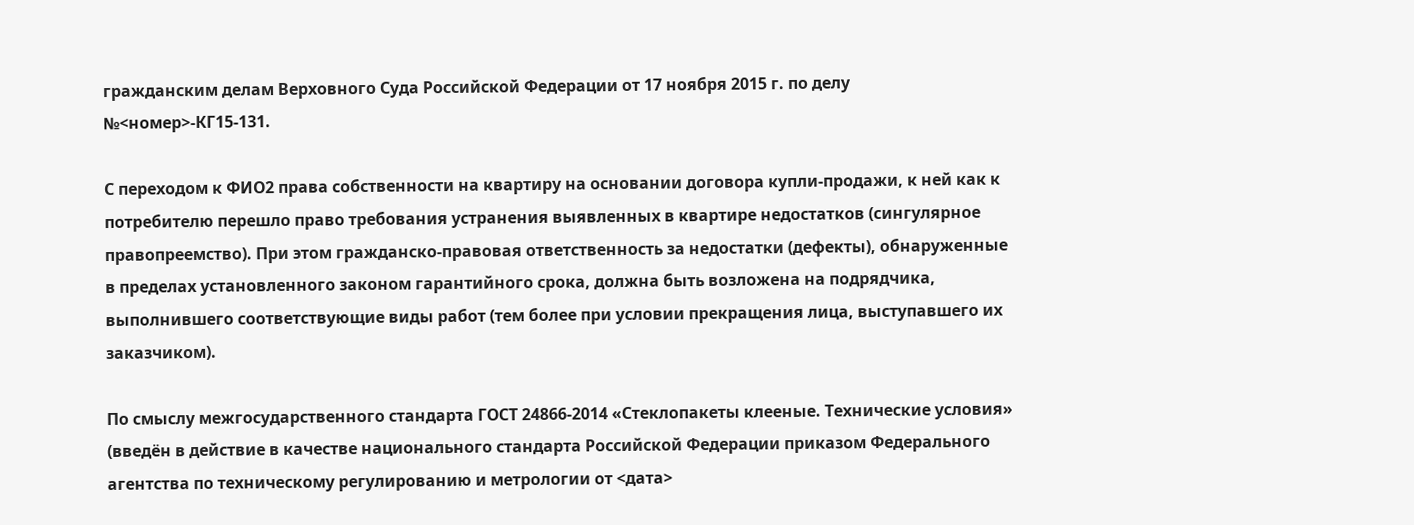гражданским делам Верховного Суда Российской Федерации от 17 ноября 2015 г. по делу №<номер>-КГ15-131.

С переходом к ФИО2 права собственности на квартиру на основании договора купли-продажи, к ней как к потребителю перешло право требования устранения выявленных в квартире недостатков (сингулярное правопреемство). При этом гражданско-правовая ответственность за недостатки (дефекты), обнаруженные в пределах установленного законом гарантийного срока, должна быть возложена на подрядчика, выполнившего соответствующие виды работ (тем более при условии прекращения лица, выступавшего их заказчиком).

По смыслу межгосударственного стандарта ГОСТ 24866-2014 «Стеклопакеты клееные. Технические условия» (введён в действие в качестве национального стандарта Российской Федерации приказом Федерального агентства по техническому регулированию и метрологии от <дата>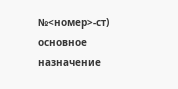№<номер>-ст) основное назначение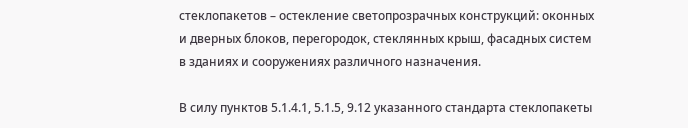стеклопакетов – остекление светопрозрачных конструкций: оконных и дверных блоков, перегородок, стеклянных крыш, фасадных систем в зданиях и сооружениях различного назначения.

В силу пунктов 5.1.4.1, 5.1.5, 9.12 указанного стандарта стеклопакеты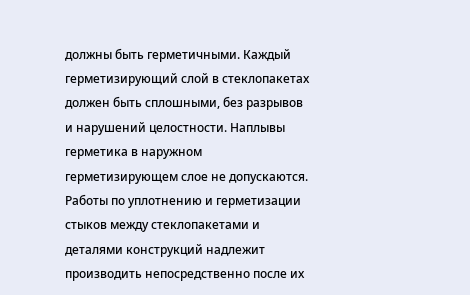должны быть герметичными. Каждый герметизирующий слой в стеклопакетах должен быть сплошными, без разрывов и нарушений целостности. Наплывы герметика в наружном герметизирующем слое не допускаются. Работы по уплотнению и герметизации стыков между стеклопакетами и деталями конструкций надлежит производить непосредственно после их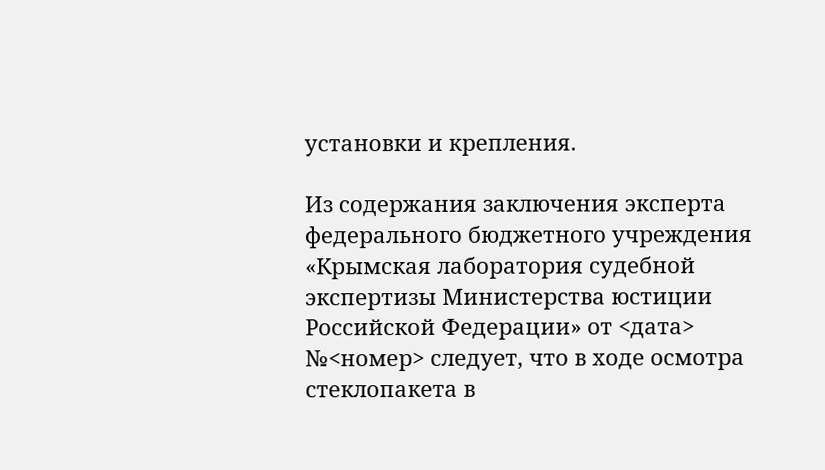установки и крепления.

Из содержания заключения эксперта федерального бюджетного учреждения «Крымская лаборатория судебной экспертизы Министерства юстиции Российской Федерации» от <дата> №<номер> следует, что в ходе осмотра стеклопакета в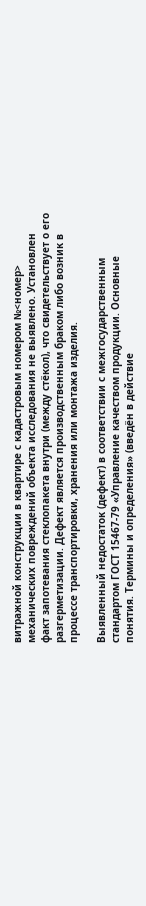витражной конструкции в квартире с кадастровым номером №<номер> механических повреждений объекта исследования не выявлено. Установлен факт запотевания стеклопакета внутри (между стёкол), что свидетельствует о его разгерметизации. Дефект является производственным браком либо возник в процессе транспортировки, хранения или монтажа изделия.

Выявленный недостаток (дефект) в соответствии с межгосударственным стандартом ГОСТ 15467-79 «Управление качеством продукции. Основные понятия. Термины и определения» (введён в действие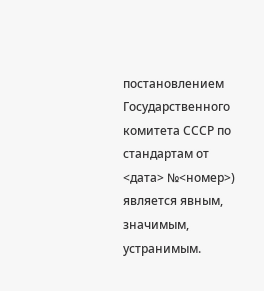постановлением Государственного комитета СССР по стандартам от <дата> №<номер>) является явным, значимым, устранимым.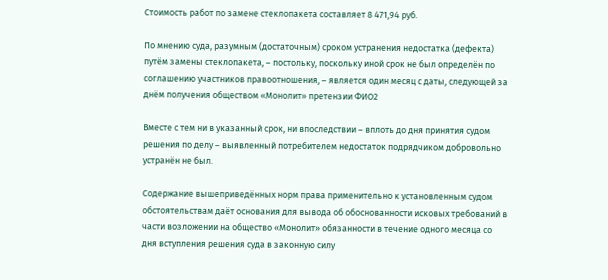Стоимость работ по замене стеклопакета составляет 8 471,94 руб.

По мнению суда, разумным (достаточным) сроком устранения недостатка (дефекта) путём замены стеклопакета, – постольку, поскольку иной срок не был определён по соглашению участников правоотношения, – является один месяц с даты, следующей за днём получения обществом «Монолит» претензии ФИО2

Вместе с тем ни в указанный срок, ни впоследствии – вплоть до дня принятия судом решения по делу – выявленный потребителем недостаток подрядчиком добровольно устранён не был.

Содержание вышеприведённых норм права применительно к установленным судом обстоятельствам даёт основания для вывода об обоснованности исковых требований в части возложении на общество «Монолит» обязанности в течение одного месяца со дня вступления решения суда в законную силу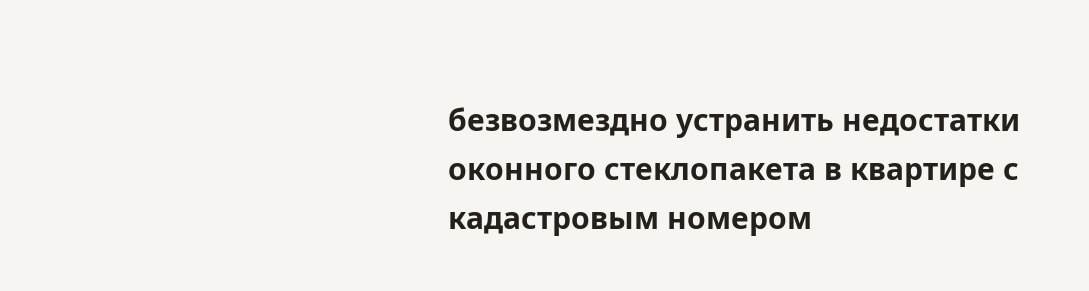безвозмездно устранить недостатки оконного стеклопакета в квартире с кадастровым номером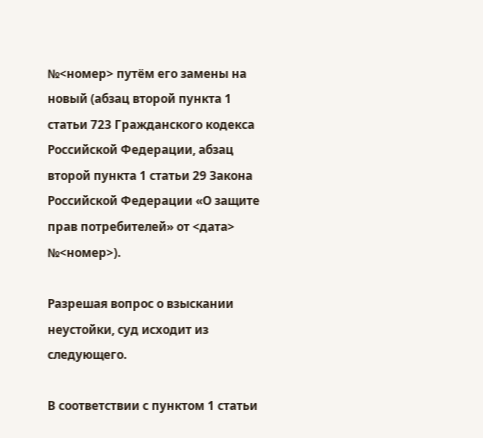№<номер> путём его замены на новый (абзац второй пункта 1 статьи 723 Гражданского кодекса Российской Федерации, абзац второй пункта 1 статьи 29 Закона Российской Федерации «О защите прав потребителей» от <дата> №<номер>).

Разрешая вопрос о взыскании неустойки, суд исходит из следующего.

В соответствии с пунктом 1 статьи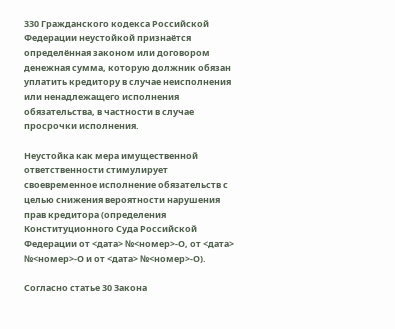330 Гражданского кодекса Российской Федерации неустойкой признаётся определённая законом или договором денежная сумма, которую должник обязан уплатить кредитору в случае неисполнения или ненадлежащего исполнения обязательства, в частности в случае просрочки исполнения.

Неустойка как мера имущественной ответственности стимулирует своевременное исполнение обязательств с целью снижения вероятности нарушения прав кредитора (определения Конституционного Суда Российской Федерации от <дата> №<номер>-О, от <дата> №<номер>-О и от <дата> №<номер>-О).

Согласно статье 30 Закона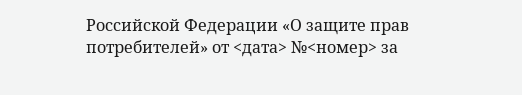Российской Федерации «О защите прав потребителей» от <дата> №<номер> за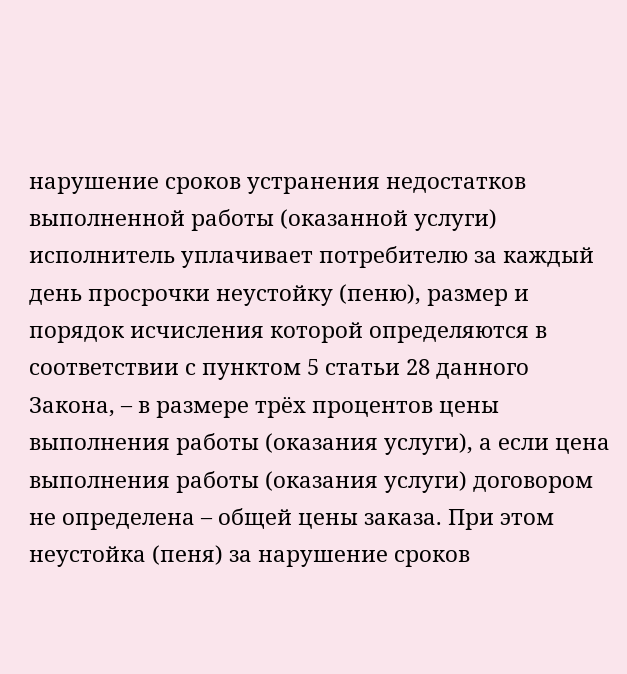нарушение сроков устранения недостатков выполненной работы (оказанной услуги) исполнитель уплачивает потребителю за каждый день просрочки неустойку (пеню), размер и порядок исчисления которой определяются в соответствии с пунктом 5 статьи 28 данного Закона, – в размере трёх процентов цены выполнения работы (оказания услуги), а если цена выполнения работы (оказания услуги) договором не определена – общей цены заказа. При этом неустойка (пеня) за нарушение сроков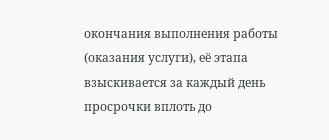окончания выполнения работы (оказания услуги), её этапа взыскивается за каждый день просрочки вплоть до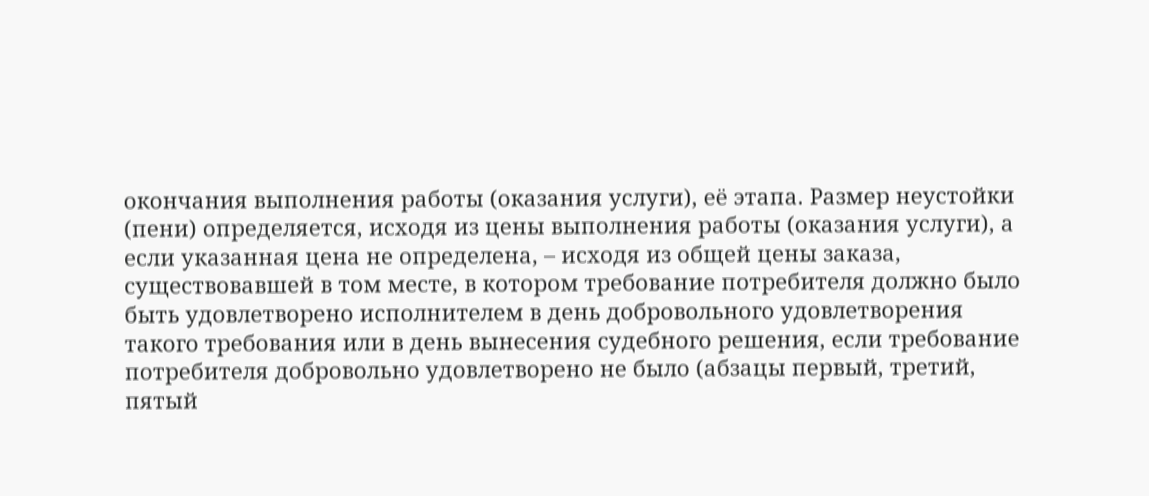окончания выполнения работы (оказания услуги), её этапа. Размер неустойки (пени) определяется, исходя из цены выполнения работы (оказания услуги), а если указанная цена не определена, – исходя из общей цены заказа, существовавшей в том месте, в котором требование потребителя должно было быть удовлетворено исполнителем в день добровольного удовлетворения такого требования или в день вынесения судебного решения, если требование потребителя добровольно удовлетворено не было (абзацы первый, третий, пятый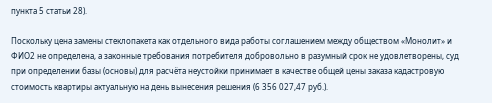пункта 5 статьи 28).

Поскольку цена замены стеклопакета как отдельного вида работы соглашением между обществом «Монолит» и ФИО2 не определена, а законные требования потребителя добровольно в разумный срок не удовлетворены, суд при определении базы (основы) для расчёта неустойки принимает в качестве общей цены заказа кадастровую стоимость квартиры актуальную на день вынесения решения (6 356 027,47 руб.).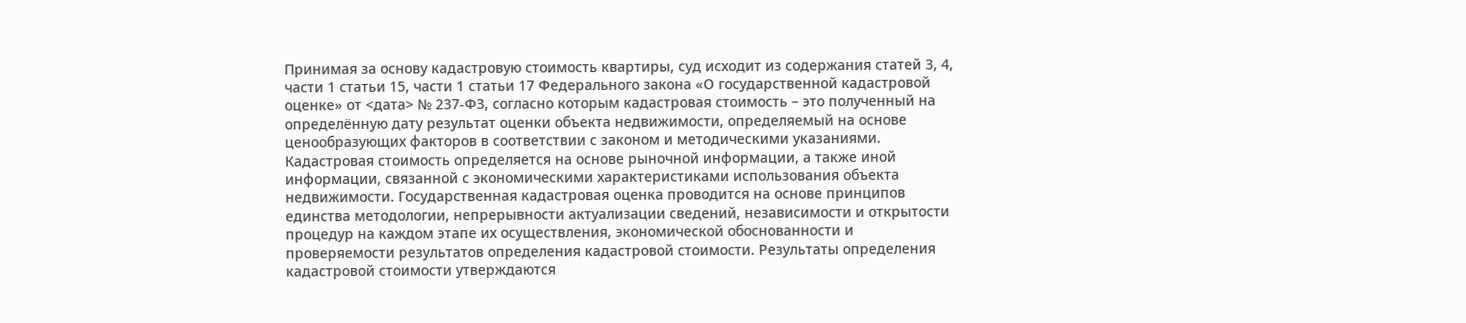Принимая за основу кадастровую стоимость квартиры, суд исходит из содержания статей 3, 4, части 1 статьи 15, части 1 статьи 17 Федерального закона «О государственной кадастровой оценке» от <дата> № 237-ФЗ, согласно которым кадастровая стоимость – это полученный на определённую дату результат оценки объекта недвижимости, определяемый на основе ценообразующих факторов в соответствии с законом и методическими указаниями. Кадастровая стоимость определяется на основе рыночной информации, а также иной информации, связанной с экономическими характеристиками использования объекта недвижимости. Государственная кадастровая оценка проводится на основе принципов единства методологии, непрерывности актуализации сведений, независимости и открытости процедур на каждом этапе их осуществления, экономической обоснованности и проверяемости результатов определения кадастровой стоимости. Результаты определения кадастровой стоимости утверждаются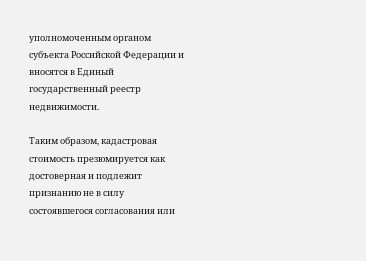уполномоченным органом субъекта Российской Федерации и вносятся в Единый государственный реестр недвижимости.

Таким образом, кадастровая стоимость презюмируется как достоверная и подлежит признанию не в силу состоявшегося согласования или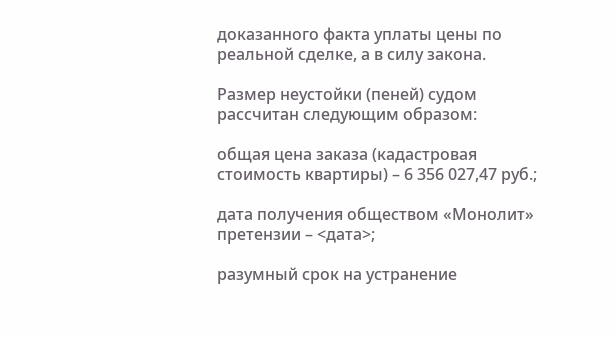доказанного факта уплаты цены по реальной сделке, а в силу закона.

Размер неустойки (пеней) судом рассчитан следующим образом:

общая цена заказа (кадастровая стоимость квартиры) – 6 356 027,47 руб.;

дата получения обществом «Монолит» претензии – <дата>;

разумный срок на устранение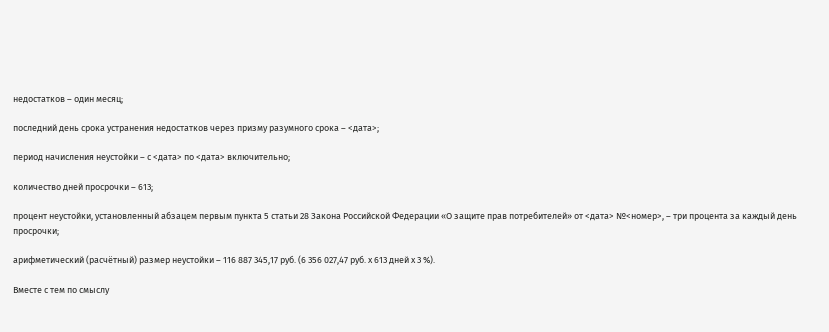недостатков – один месяц;

последний день срока устранения недостатков через призму разумного срока – <дата>;

период начисления неустойки – с <дата> по <дата> включительно;

количество дней просрочки – 613;

процент неустойки, установленный абзацем первым пункта 5 статьи 28 Закона Российской Федерации «О защите прав потребителей» от <дата> №<номер>, – три процента за каждый день просрочки;

арифметический (расчётный) размер неустойки – 116 887 345,17 руб. (6 356 027,47 руб. х 613 дней х 3 %).

Вместе с тем по смыслу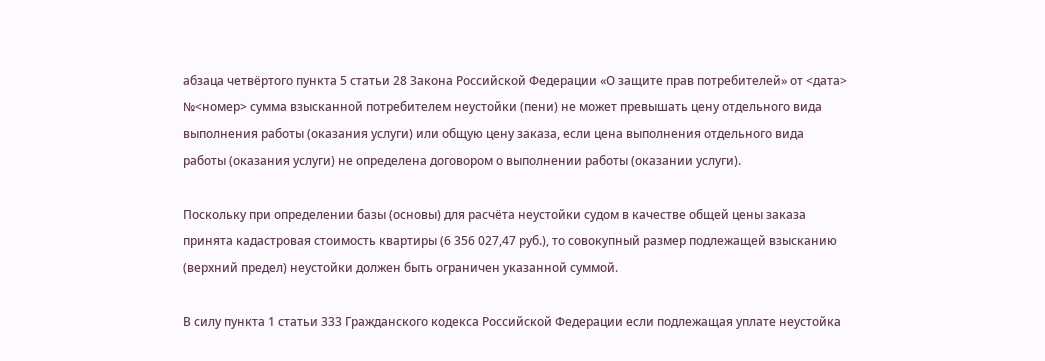абзаца четвёртого пункта 5 статьи 28 Закона Российской Федерации «О защите прав потребителей» от <дата> №<номер> сумма взысканной потребителем неустойки (пени) не может превышать цену отдельного вида выполнения работы (оказания услуги) или общую цену заказа, если цена выполнения отдельного вида работы (оказания услуги) не определена договором о выполнении работы (оказании услуги).

Поскольку при определении базы (основы) для расчёта неустойки судом в качестве общей цены заказа принята кадастровая стоимость квартиры (6 356 027,47 руб.), то совокупный размер подлежащей взысканию (верхний предел) неустойки должен быть ограничен указанной суммой.

В силу пункта 1 статьи 333 Гражданского кодекса Российской Федерации если подлежащая уплате неустойка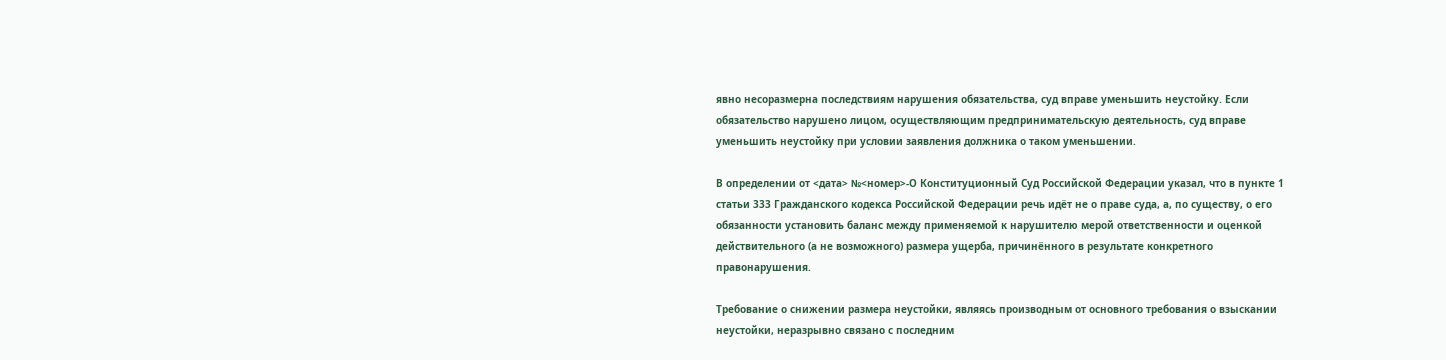явно несоразмерна последствиям нарушения обязательства, суд вправе уменьшить неустойку. Если обязательство нарушено лицом, осуществляющим предпринимательскую деятельность, суд вправе уменьшить неустойку при условии заявления должника о таком уменьшении.

В определении от <дата> №<номер>-О Конституционный Суд Российской Федерации указал, что в пункте 1 статьи 333 Гражданского кодекса Российской Федерации речь идёт не о праве суда, а, по существу, о его обязанности установить баланс между применяемой к нарушителю мерой ответственности и оценкой действительного (а не возможного) размера ущерба, причинённого в результате конкретного правонарушения.

Требование о снижении размера неустойки, являясь производным от основного требования о взыскании неустойки, неразрывно связано с последним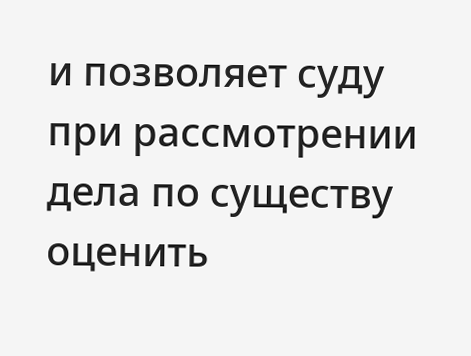и позволяет суду при рассмотрении дела по существу оценить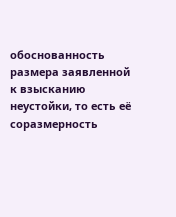обоснованность размера заявленной к взысканию неустойки, то есть её соразмерность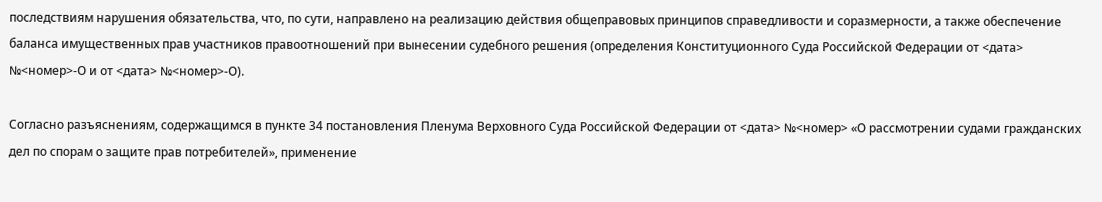последствиям нарушения обязательства, что, по сути, направлено на реализацию действия общеправовых принципов справедливости и соразмерности, а также обеспечение баланса имущественных прав участников правоотношений при вынесении судебного решения (определения Конституционного Суда Российской Федерации от <дата> №<номер>-О и от <дата> №<номер>-О).

Согласно разъяснениям, содержащимся в пункте 34 постановления Пленума Верховного Суда Российской Федерации от <дата> №<номер> «О рассмотрении судами гражданских дел по спорам о защите прав потребителей», применение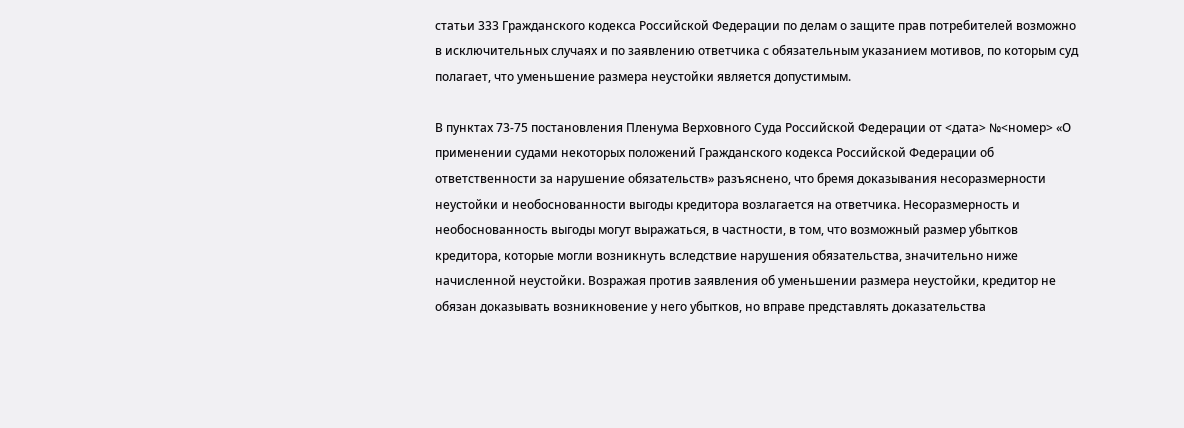статьи 333 Гражданского кодекса Российской Федерации по делам о защите прав потребителей возможно в исключительных случаях и по заявлению ответчика с обязательным указанием мотивов, по которым суд полагает, что уменьшение размера неустойки является допустимым.

В пунктах 73-75 постановления Пленума Верховного Суда Российской Федерации от <дата> №<номер> «О применении судами некоторых положений Гражданского кодекса Российской Федерации об ответственности за нарушение обязательств» разъяснено, что бремя доказывания несоразмерности неустойки и необоснованности выгоды кредитора возлагается на ответчика. Несоразмерность и необоснованность выгоды могут выражаться, в частности, в том, что возможный размер убытков кредитора, которые могли возникнуть вследствие нарушения обязательства, значительно ниже начисленной неустойки. Возражая против заявления об уменьшении размера неустойки, кредитор не обязан доказывать возникновение у него убытков, но вправе представлять доказательства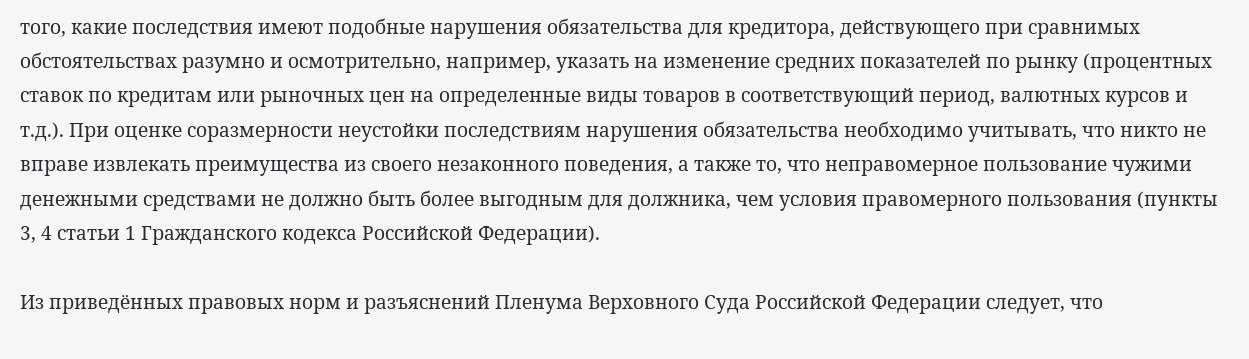того, какие последствия имеют подобные нарушения обязательства для кредитора, действующего при сравнимых обстоятельствах разумно и осмотрительно, например, указать на изменение средних показателей по рынку (процентных ставок по кредитам или рыночных цен на определенные виды товаров в соответствующий период, валютных курсов и т.д.). При оценке соразмерности неустойки последствиям нарушения обязательства необходимо учитывать, что никто не вправе извлекать преимущества из своего незаконного поведения, а также то, что неправомерное пользование чужими денежными средствами не должно быть более выгодным для должника, чем условия правомерного пользования (пункты 3, 4 статьи 1 Гражданского кодекса Российской Федерации).

Из приведённых правовых норм и разъяснений Пленума Верховного Суда Российской Федерации следует, что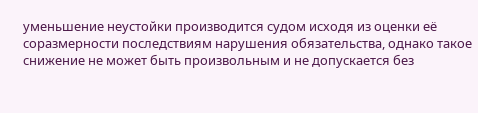уменьшение неустойки производится судом исходя из оценки её соразмерности последствиям нарушения обязательства, однако такое снижение не может быть произвольным и не допускается без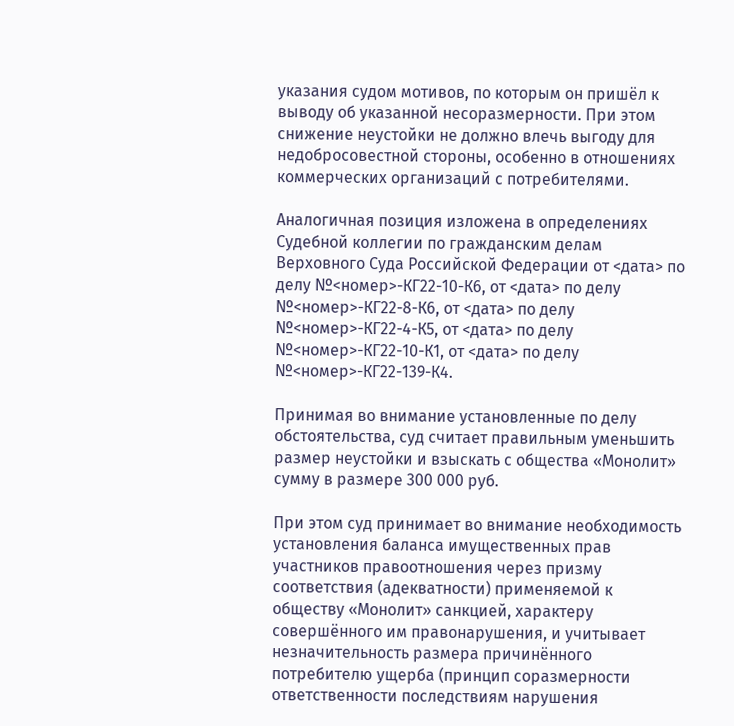указания судом мотивов, по которым он пришёл к выводу об указанной несоразмерности. При этом снижение неустойки не должно влечь выгоду для недобросовестной стороны, особенно в отношениях коммерческих организаций с потребителями.

Аналогичная позиция изложена в определениях Судебной коллегии по гражданским делам Верховного Суда Российской Федерации от <дата> по делу №<номер>-КГ22-10-К6, от <дата> по делу №<номер>-КГ22-8-К6, от <дата> по делу №<номер>-КГ22-4-К5, от <дата> по делу №<номер>-КГ22-10-К1, от <дата> по делу №<номер>-КГ22-139-К4.

Принимая во внимание установленные по делу обстоятельства, суд считает правильным уменьшить размер неустойки и взыскать с общества «Монолит» сумму в размере 300 000 руб.

При этом суд принимает во внимание необходимость установления баланса имущественных прав участников правоотношения через призму соответствия (адекватности) применяемой к обществу «Монолит» санкцией, характеру совершённого им правонарушения, и учитывает незначительность размера причинённого потребителю ущерба (принцип соразмерности ответственности последствиям нарушения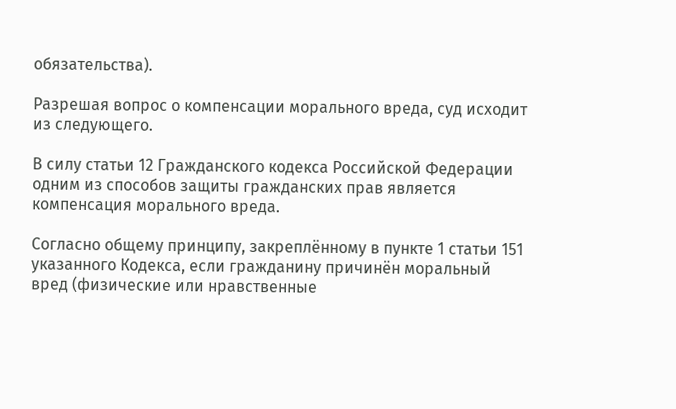обязательства).

Разрешая вопрос о компенсации морального вреда, суд исходит из следующего.

В силу статьи 12 Гражданского кодекса Российской Федерации одним из способов защиты гражданских прав является компенсация морального вреда.

Согласно общему принципу, закреплённому в пункте 1 статьи 151 указанного Кодекса, если гражданину причинён моральный вред (физические или нравственные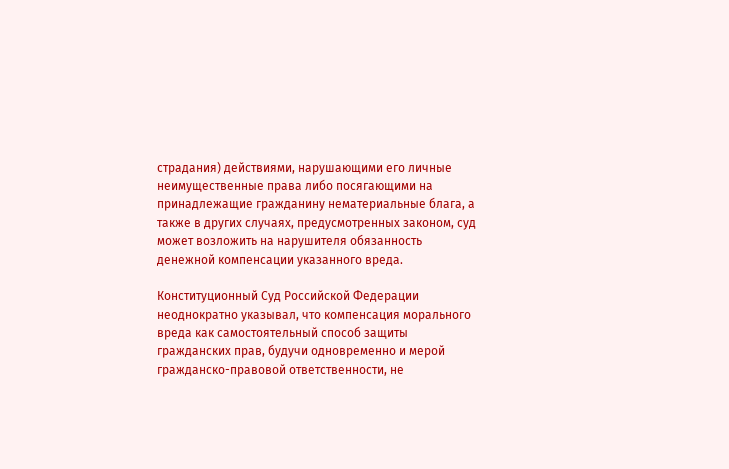страдания) действиями, нарушающими его личные неимущественные права либо посягающими на принадлежащие гражданину нематериальные блага, а также в других случаях, предусмотренных законом, суд может возложить на нарушителя обязанность денежной компенсации указанного вреда.

Конституционный Суд Российской Федерации неоднократно указывал, что компенсация морального вреда как самостоятельный способ защиты гражданских прав, будучи одновременно и мерой гражданско-правовой ответственности, не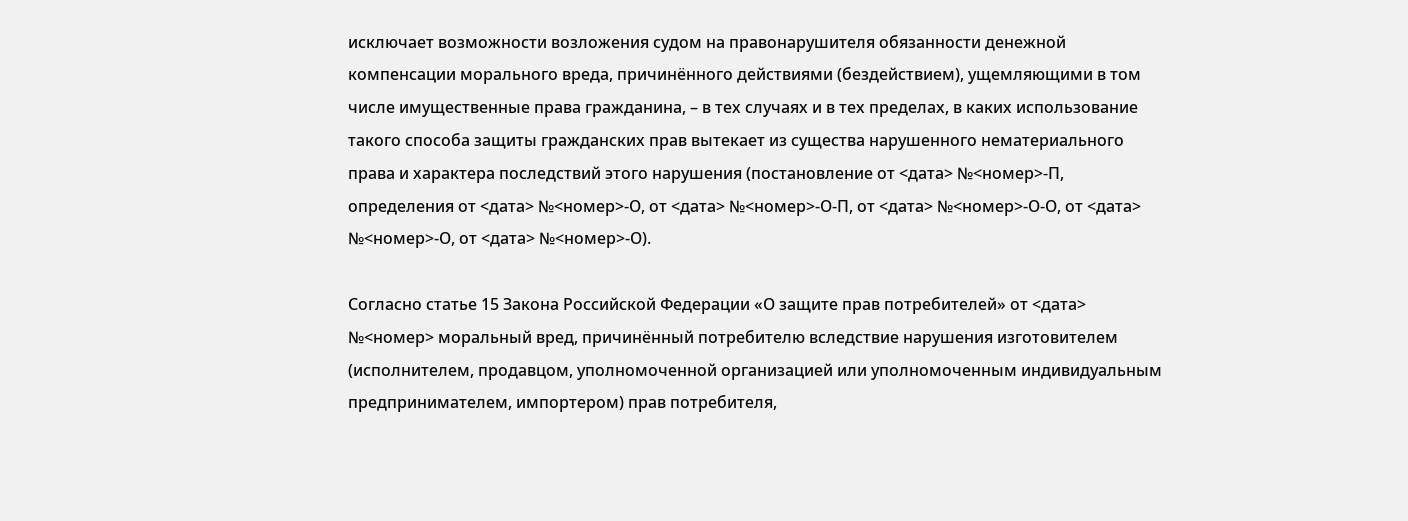исключает возможности возложения судом на правонарушителя обязанности денежной компенсации морального вреда, причинённого действиями (бездействием), ущемляющими в том числе имущественные права гражданина, – в тех случаях и в тех пределах, в каких использование такого способа защиты гражданских прав вытекает из существа нарушенного нематериального права и характера последствий этого нарушения (постановление от <дата> №<номер>-П, определения от <дата> №<номер>-О, от <дата> №<номер>-О-П, от <дата> №<номер>-О-О, от <дата> №<номер>-О, от <дата> №<номер>-О).

Согласно статье 15 Закона Российской Федерации «О защите прав потребителей» от <дата> №<номер> моральный вред, причинённый потребителю вследствие нарушения изготовителем (исполнителем, продавцом, уполномоченной организацией или уполномоченным индивидуальным предпринимателем, импортером) прав потребителя,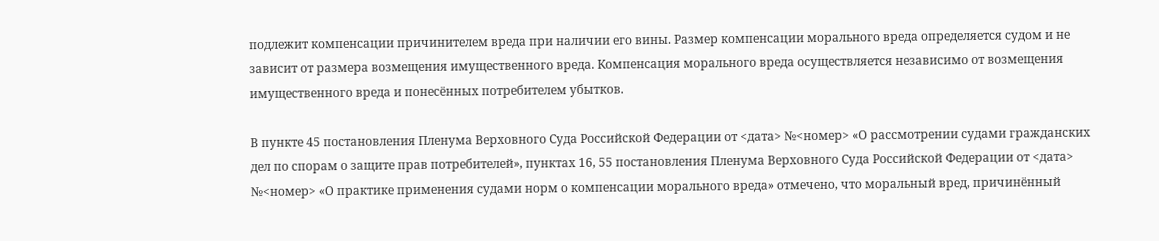подлежит компенсации причинителем вреда при наличии его вины. Размер компенсации морального вреда определяется судом и не зависит от размера возмещения имущественного вреда. Компенсация морального вреда осуществляется независимо от возмещения имущественного вреда и понесённых потребителем убытков.

В пункте 45 постановления Пленума Верховного Суда Российской Федерации от <дата> №<номер> «О рассмотрении судами гражданских дел по спорам о защите прав потребителей», пунктах 16, 55 постановления Пленума Верховного Суда Российской Федерации от <дата> №<номер> «О практике применения судами норм о компенсации морального вреда» отмечено, что моральный вред, причинённый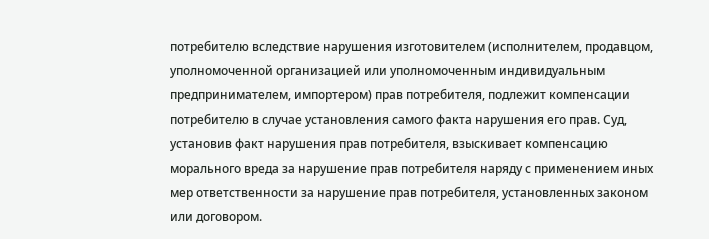потребителю вследствие нарушения изготовителем (исполнителем, продавцом, уполномоченной организацией или уполномоченным индивидуальным предпринимателем, импортером) прав потребителя, подлежит компенсации потребителю в случае установления самого факта нарушения его прав. Суд, установив факт нарушения прав потребителя, взыскивает компенсацию морального вреда за нарушение прав потребителя наряду с применением иных мер ответственности за нарушение прав потребителя, установленных законом или договором.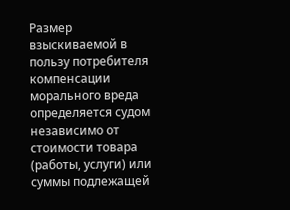Размер взыскиваемой в пользу потребителя компенсации морального вреда определяется судом независимо от стоимости товара (работы, услуги) или суммы подлежащей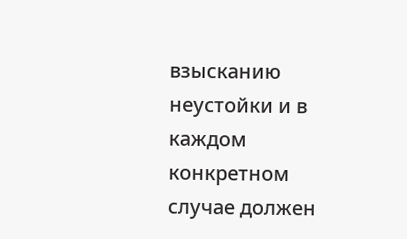взысканию неустойки и в каждом конкретном случае должен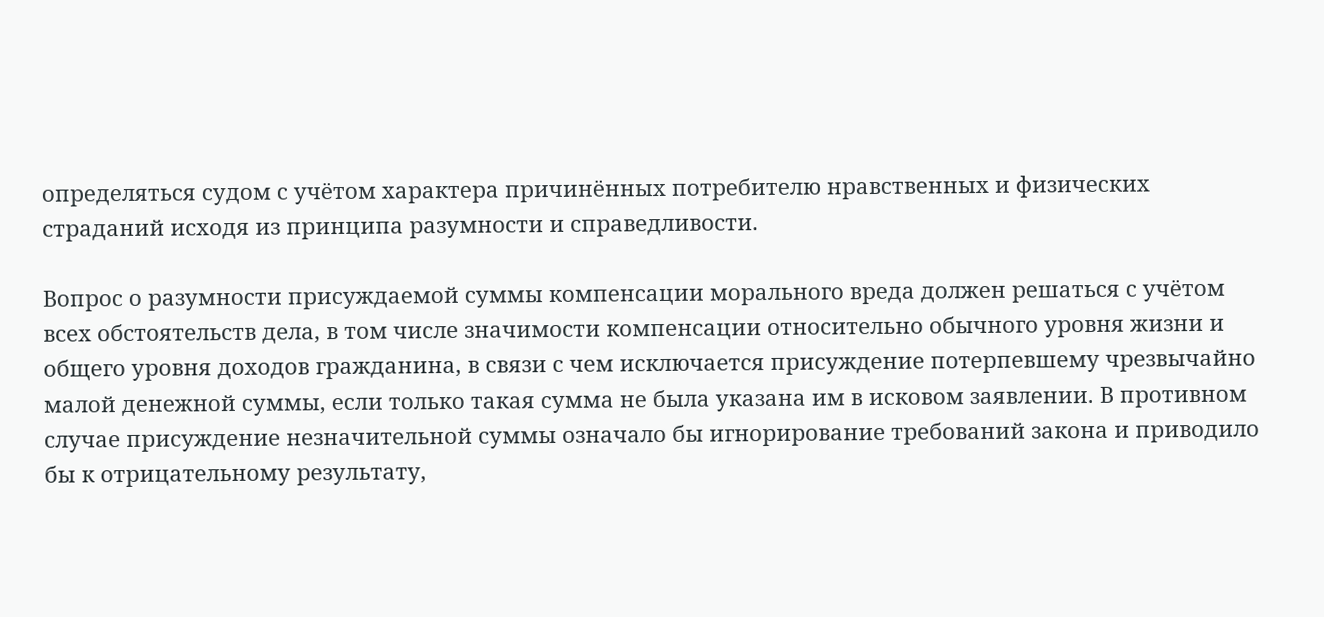определяться судом с учётом характера причинённых потребителю нравственных и физических страданий исходя из принципа разумности и справедливости.

Вопрос о разумности присуждаемой суммы компенсации морального вреда должен решаться с учётом всех обстоятельств дела, в том числе значимости компенсации относительно обычного уровня жизни и общего уровня доходов гражданина, в связи с чем исключается присуждение потерпевшему чрезвычайно малой денежной суммы, если только такая сумма не была указана им в исковом заявлении. В противном случае присуждение незначительной суммы означало бы игнорирование требований закона и приводило бы к отрицательному результату,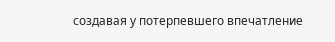создавая у потерпевшего впечатление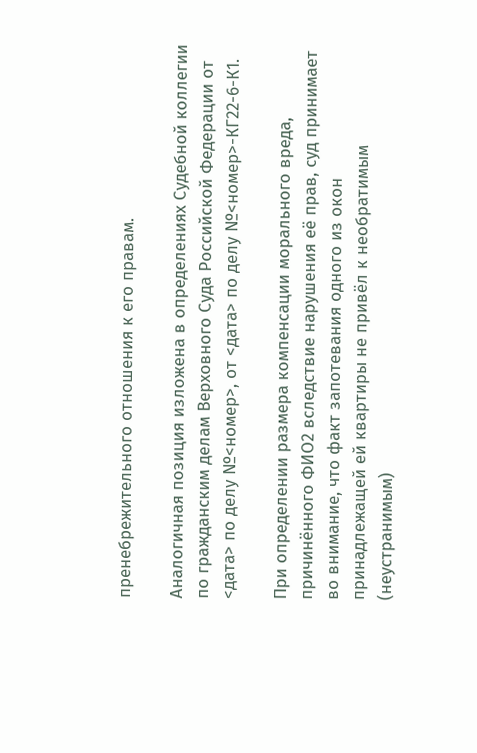пренебрежительного отношения к его правам.

Аналогичная позиция изложена в определениях Судебной коллегии по гражданским делам Верховного Суда Российской Федерации от <дата> по делу №<номер>, от <дата> по делу №<номер>-КГ22-6-К1.

При определении размера компенсации морального вреда, причинённого ФИО2 вследствие нарушения её прав, суд принимает во внимание, что факт запотевания одного из окон принадлежащей ей квартиры не привёл к необратимым (неустранимым)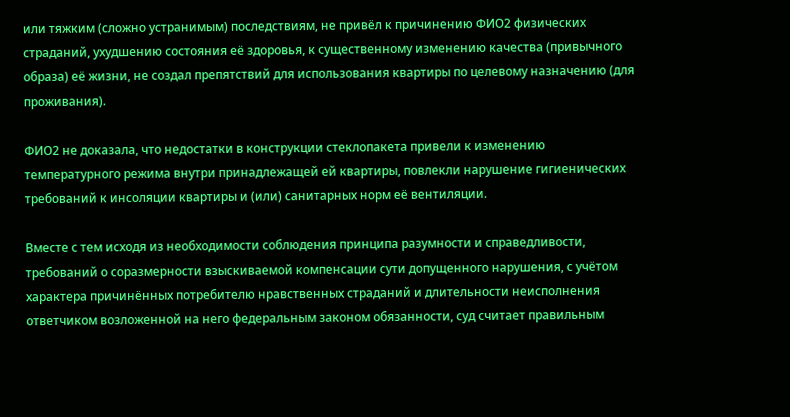или тяжким (сложно устранимым) последствиям, не привёл к причинению ФИО2 физических страданий, ухудшению состояния её здоровья, к существенному изменению качества (привычного образа) её жизни, не создал препятствий для использования квартиры по целевому назначению (для проживания).

ФИО2 не доказала, что недостатки в конструкции стеклопакета привели к изменению температурного режима внутри принадлежащей ей квартиры, повлекли нарушение гигиенических требований к инсоляции квартиры и (или) санитарных норм её вентиляции.

Вместе с тем исходя из необходимости соблюдения принципа разумности и справедливости, требований о соразмерности взыскиваемой компенсации сути допущенного нарушения, с учётом характера причинённых потребителю нравственных страданий и длительности неисполнения ответчиком возложенной на него федеральным законом обязанности, суд считает правильным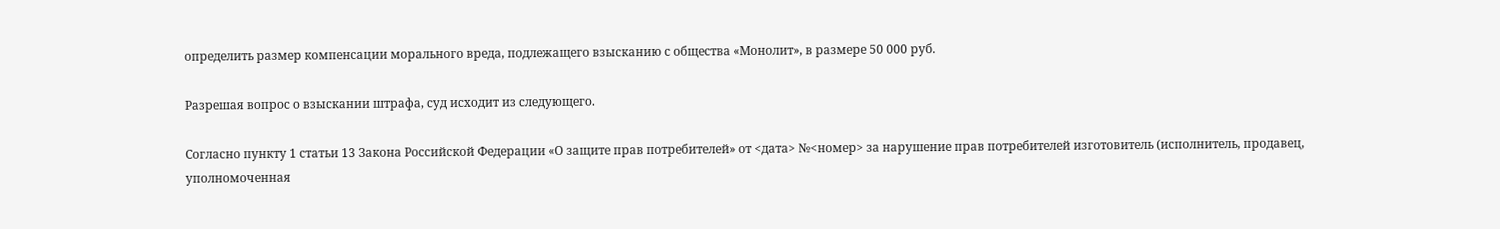определить размер компенсации морального вреда, подлежащего взысканию с общества «Монолит», в размере 50 000 руб.

Разрешая вопрос о взыскании штрафа, суд исходит из следующего.

Согласно пункту 1 статьи 13 Закона Российской Федерации «О защите прав потребителей» от <дата> №<номер> за нарушение прав потребителей изготовитель (исполнитель, продавец, уполномоченная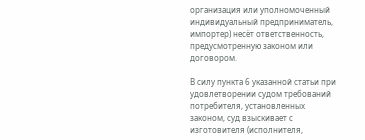организация или уполномоченный индивидуальный предприниматель, импортер) несёт ответственность, предусмотренную законом или договором.

В силу пункта 6 указанной статьи при удовлетворении судом требований потребителя, установленных законом, суд взыскивает с изготовителя (исполнителя,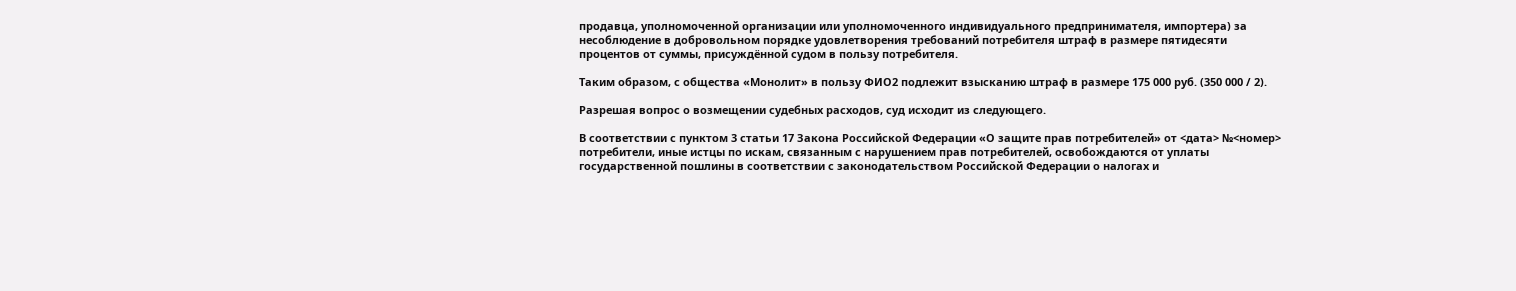продавца, уполномоченной организации или уполномоченного индивидуального предпринимателя, импортера) за несоблюдение в добровольном порядке удовлетворения требований потребителя штраф в размере пятидесяти процентов от суммы, присуждённой судом в пользу потребителя.

Таким образом, с общества «Монолит» в пользу ФИО2 подлежит взысканию штраф в размере 175 000 руб. (350 000 / 2).

Разрешая вопрос о возмещении судебных расходов, суд исходит из следующего.

В соответствии с пунктом 3 статьи 17 Закона Российской Федерации «О защите прав потребителей» от <дата> №<номер> потребители, иные истцы по искам, связанным с нарушением прав потребителей, освобождаются от уплаты государственной пошлины в соответствии с законодательством Российской Федерации о налогах и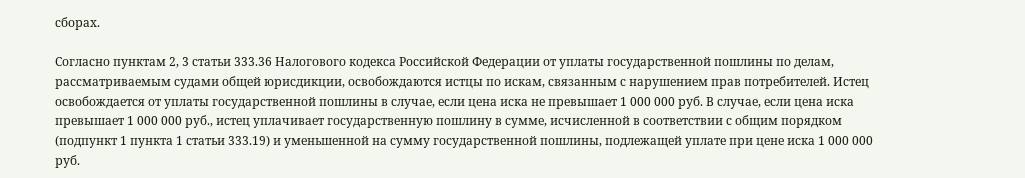сборах.

Согласно пунктам 2, 3 статьи 333.36 Налогового кодекса Российской Федерации от уплаты государственной пошлины по делам, рассматриваемым судами общей юрисдикции, освобождаются истцы по искам, связанным с нарушением прав потребителей. Истец освобождается от уплаты государственной пошлины в случае, если цена иска не превышает 1 000 000 руб. В случае, если цена иска превышает 1 000 000 руб., истец уплачивает государственную пошлину в сумме, исчисленной в соответствии с общим порядком (подпункт 1 пункта 1 статьи 333.19) и уменьшенной на сумму государственной пошлины, подлежащей уплате при цене иска 1 000 000 руб.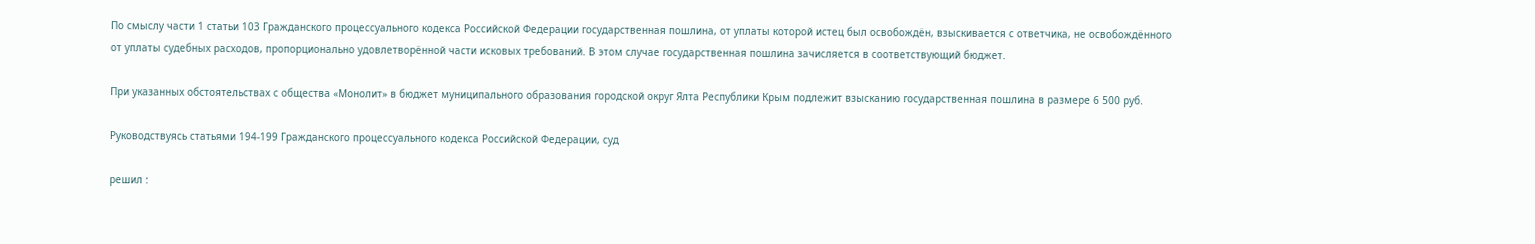По смыслу части 1 статьи 103 Гражданского процессуального кодекса Российской Федерации государственная пошлина, от уплаты которой истец был освобождён, взыскивается с ответчика, не освобождённого от уплаты судебных расходов, пропорционально удовлетворённой части исковых требований. В этом случае государственная пошлина зачисляется в соответствующий бюджет.

При указанных обстоятельствах с общества «Монолит» в бюджет муниципального образования городской округ Ялта Республики Крым подлежит взысканию государственная пошлина в размере 6 500 руб.

Руководствуясь статьями 194-199 Гражданского процессуального кодекса Российской Федерации, суд

решил :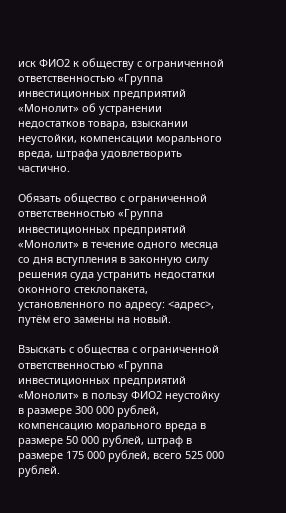иск ФИО2 к обществу с ограниченной ответственностью «Группа инвестиционных предприятий «Монолит» об устранении недостатков товара, взыскании неустойки, компенсации морального вреда, штрафа удовлетворить частично.

Обязать общество с ограниченной ответственностью «Группа инвестиционных предприятий «Монолит» в течение одного месяца со дня вступления в законную силу решения суда устранить недостатки оконного стеклопакета, установленного по адресу: <адрес>, путём его замены на новый.

Взыскать с общества с ограниченной ответственностью «Группа инвестиционных предприятий «Монолит» в пользу ФИО2 неустойку в размере 300 000 рублей, компенсацию морального вреда в размере 50 000 рублей, штраф в размере 175 000 рублей, всего 525 000 рублей.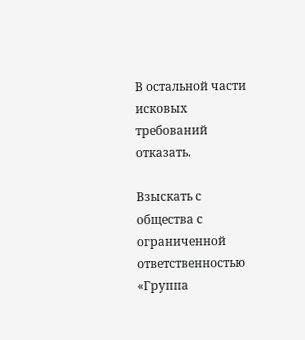В остальной части исковых требований отказать.

Взыскать с общества с ограниченной ответственностью «Группа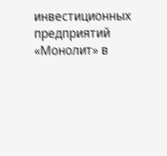инвестиционных предприятий «Монолит» в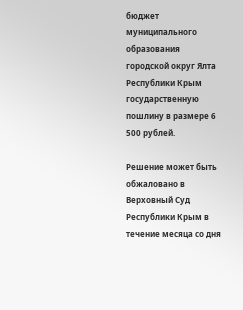бюджет муниципального образования городской округ Ялта Республики Крым государственную пошлину в размере 6 500 рублей.

Решение может быть обжаловано в Верховный Суд Республики Крым в течение месяца со дня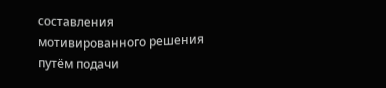составления мотивированного решения путём подачи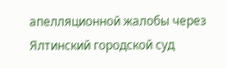апелляционной жалобы через Ялтинский городской суд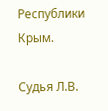Республики Крым.

Судья Л.В.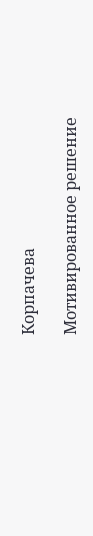Корпачева

Мотивированное решение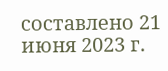составлено 21 июня 2023 г.